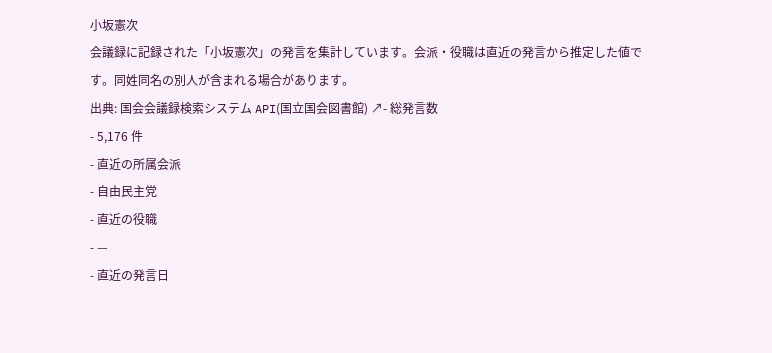小坂憲次
会議録に記録された「小坂憲次」の発言を集計しています。会派・役職は直近の発言から推定した値です。同姓同名の別人が含まれる場合があります。
出典: 国会会議録検索システム API(国立国会図書館) ↗- 総発言数
- 5,176 件
- 直近の所属会派
- 自由民主党
- 直近の役職
- —
- 直近の発言日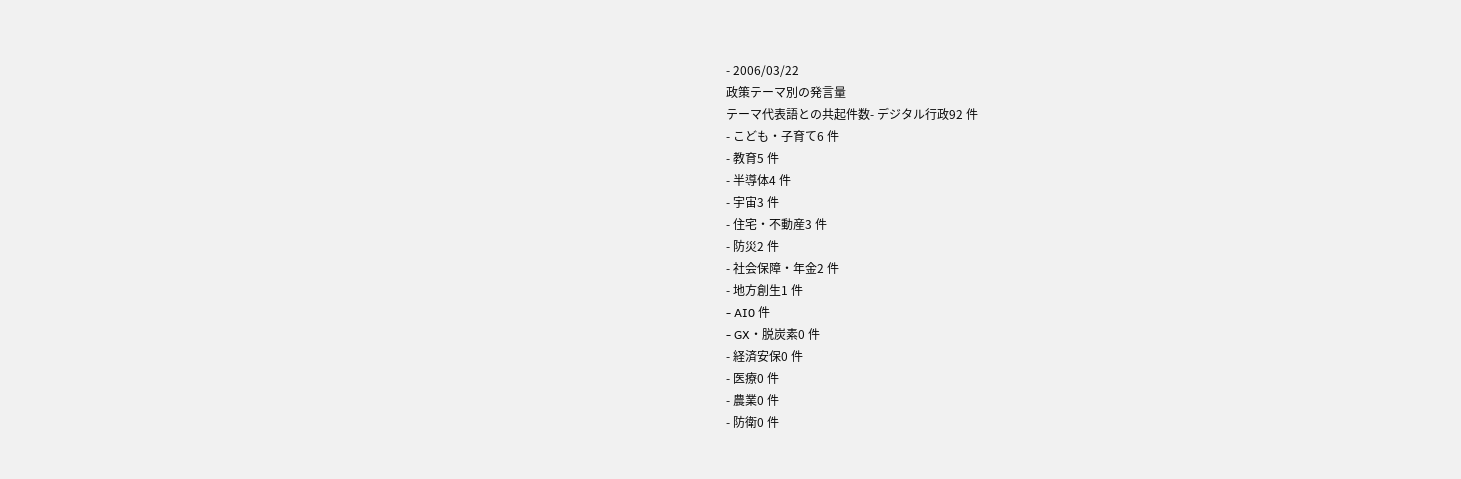- 2006/03/22
政策テーマ別の発言量
テーマ代表語との共起件数- デジタル行政92 件
- こども・子育て6 件
- 教育5 件
- 半導体4 件
- 宇宙3 件
- 住宅・不動産3 件
- 防災2 件
- 社会保障・年金2 件
- 地方創生1 件
- AI0 件
- GX・脱炭素0 件
- 経済安保0 件
- 医療0 件
- 農業0 件
- 防衛0 件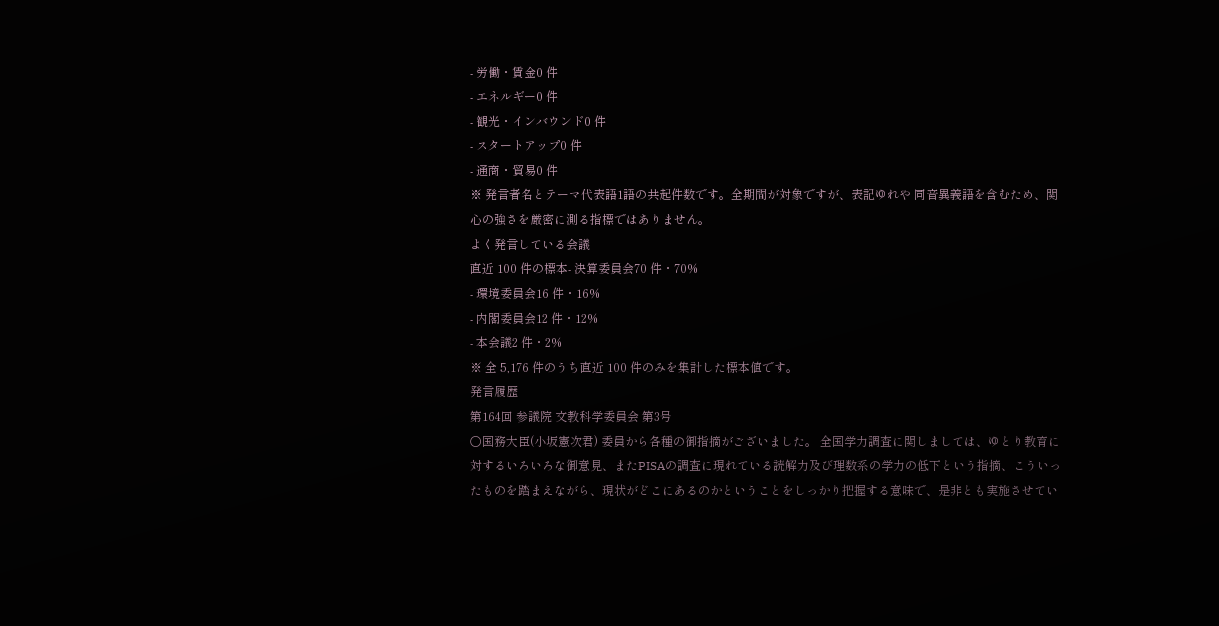- 労働・賃金0 件
- エネルギー0 件
- 観光・インバウンド0 件
- スタートアップ0 件
- 通商・貿易0 件
※ 発言者名とテーマ代表語1語の共起件数です。全期間が対象ですが、表記ゆれや 同音異義語を含むため、関心の強さを厳密に測る指標ではありません。
よく発言している会議
直近 100 件の標本- 決算委員会70 件・70%
- 環境委員会16 件・16%
- 内閣委員会12 件・12%
- 本会議2 件・2%
※ 全 5,176 件のうち直近 100 件のみを集計した標本値です。
発言履歴
第164回 参議院 文教科学委員会 第3号
○国務大臣(小坂憲次君) 委員から各種の御指摘がございました。 全国学力調査に関しましては、ゆとり教育に対するいろいろな御意見、またPISAの調査に現れている読解力及び理数系の学力の低下という指摘、こういったものを踏まえながら、現状がどこにあるのかということをしっかり把握する意味で、是非とも実施させてい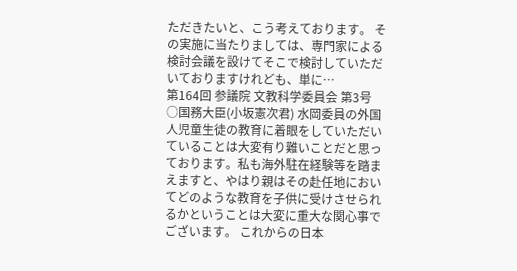ただきたいと、こう考えております。 その実施に当たりましては、専門家による検討会議を設けてそこで検討していただいておりますけれども、単に…
第164回 参議院 文教科学委員会 第3号
○国務大臣(小坂憲次君) 水岡委員の外国人児童生徒の教育に着眼をしていただいていることは大変有り難いことだと思っております。私も海外駐在経験等を踏まえますと、やはり親はその赴任地においてどのような教育を子供に受けさせられるかということは大変に重大な関心事でございます。 これからの日本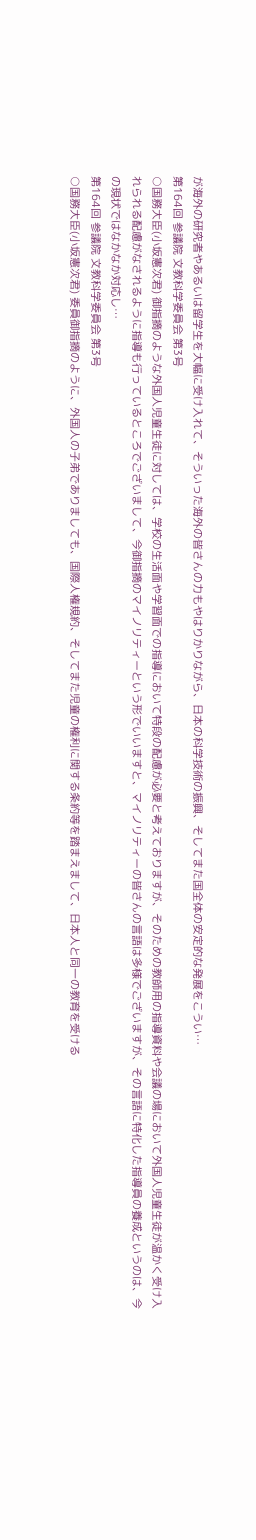が海外の研究者やあるいは留学生を大幅に受け入れて、そういった海外の皆さんの力もやはりかりながら、日本の科学技術の振興、そしてまた国全体の安定的な発展をこうい…
第164回 参議院 文教科学委員会 第3号
○国務大臣(小坂憲次君) 御指摘のような外国人児童生徒に対しては、学校の生活面や学習面での指導において特段の配慮が必要と考えておりますが、そのための教師用の指導資料や会議の場において外国人児童生徒が温かく受け入れられる配慮がなされるように指導も行っているところでございまして、今御指摘のマイノリティーという形でいいますと、マイノリティーの皆さんの言語は多様でございますが、その言語に特化した指導員の養成というのは、今の現状ではなかなか対応し…
第164回 参議院 文教科学委員会 第3号
○国務大臣(小坂憲次君) 委員御指摘のように、外国人の子弟でありましても、国際人権規約、そしてまた児童の権利に関する条約等を踏まえまして、日本人と同一の教育を受ける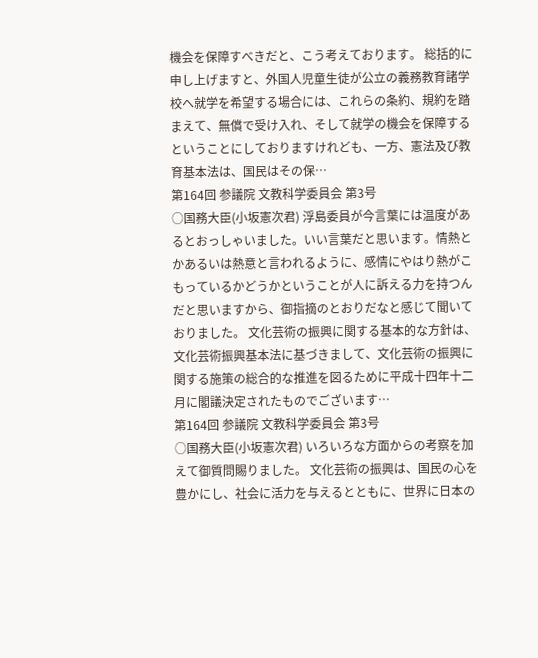機会を保障すべきだと、こう考えております。 総括的に申し上げますと、外国人児童生徒が公立の義務教育諸学校へ就学を希望する場合には、これらの条約、規約を踏まえて、無償で受け入れ、そして就学の機会を保障するということにしておりますけれども、一方、憲法及び教育基本法は、国民はその保…
第164回 参議院 文教科学委員会 第3号
○国務大臣(小坂憲次君) 浮島委員が今言葉には温度があるとおっしゃいました。いい言葉だと思います。情熱とかあるいは熱意と言われるように、感情にやはり熱がこもっているかどうかということが人に訴える力を持つんだと思いますから、御指摘のとおりだなと感じて聞いておりました。 文化芸術の振興に関する基本的な方針は、文化芸術振興基本法に基づきまして、文化芸術の振興に関する施策の総合的な推進を図るために平成十四年十二月に閣議決定されたものでございます…
第164回 参議院 文教科学委員会 第3号
○国務大臣(小坂憲次君) いろいろな方面からの考察を加えて御質問賜りました。 文化芸術の振興は、国民の心を豊かにし、社会に活力を与えるとともに、世界に日本の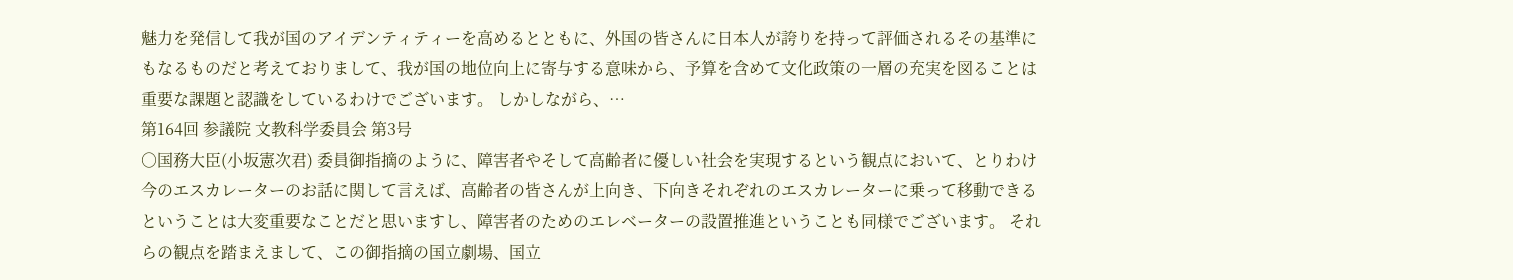魅力を発信して我が国のアイデンティティーを高めるとともに、外国の皆さんに日本人が誇りを持って評価されるその基準にもなるものだと考えておりまして、我が国の地位向上に寄与する意味から、予算を含めて文化政策の一層の充実を図ることは重要な課題と認識をしているわけでございます。 しかしながら、…
第164回 参議院 文教科学委員会 第3号
○国務大臣(小坂憲次君) 委員御指摘のように、障害者やそして高齢者に優しい社会を実現するという観点において、とりわけ今のエスカレーターのお話に関して言えば、高齢者の皆さんが上向き、下向きそれぞれのエスカレーターに乗って移動できるということは大変重要なことだと思いますし、障害者のためのエレベーターの設置推進ということも同様でございます。 それらの観点を踏まえまして、この御指摘の国立劇場、国立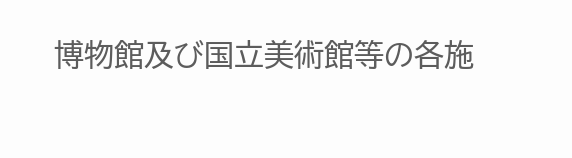博物館及び国立美術館等の各施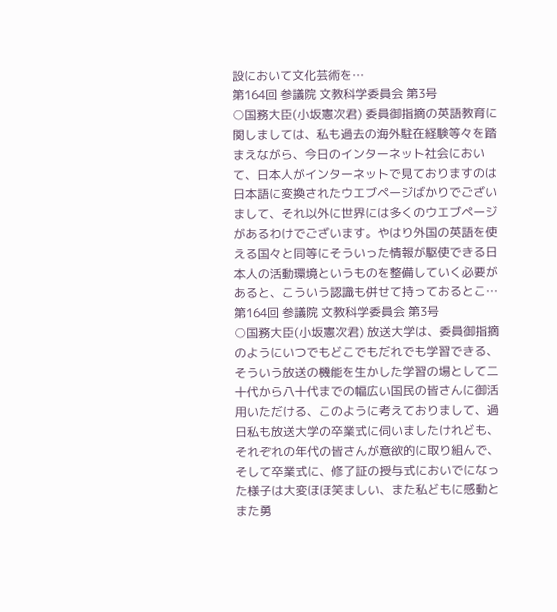設において文化芸術を…
第164回 参議院 文教科学委員会 第3号
○国務大臣(小坂憲次君) 委員御指摘の英語教育に関しましては、私も過去の海外駐在経験等々を踏まえながら、今日のインターネット社会において、日本人がインターネットで見ておりますのは日本語に変換されたウエブページばかりでございまして、それ以外に世界には多くのウエブページがあるわけでございます。やはり外国の英語を使える国々と同等にそういった情報が駆使できる日本人の活動環境というものを整備していく必要があると、こういう認識も併せて持っておるとこ…
第164回 参議院 文教科学委員会 第3号
○国務大臣(小坂憲次君) 放送大学は、委員御指摘のようにいつでもどこでもだれでも学習できる、そういう放送の機能を生かした学習の場として二十代から八十代までの幅広い国民の皆さんに御活用いただける、このように考えておりまして、過日私も放送大学の卒業式に伺いましたけれども、それぞれの年代の皆さんが意欲的に取り組んで、そして卒業式に、修了証の授与式においでになった様子は大変ほほ笑ましい、また私どもに感動とまた勇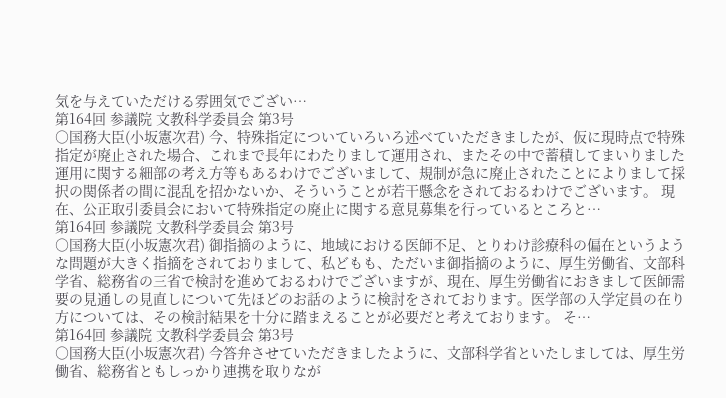気を与えていただける雰囲気でござい…
第164回 参議院 文教科学委員会 第3号
○国務大臣(小坂憲次君) 今、特殊指定についていろいろ述べていただきましたが、仮に現時点で特殊指定が廃止された場合、これまで長年にわたりまして運用され、またその中で蓄積してまいりました運用に関する細部の考え方等もあるわけでございまして、規制が急に廃止されたことによりまして採択の関係者の間に混乱を招かないか、そういうことが若干懸念をされておるわけでございます。 現在、公正取引委員会において特殊指定の廃止に関する意見募集を行っているところと…
第164回 参議院 文教科学委員会 第3号
○国務大臣(小坂憲次君) 御指摘のように、地域における医師不足、とりわけ診療科の偏在というような問題が大きく指摘をされておりまして、私どもも、ただいま御指摘のように、厚生労働省、文部科学省、総務省の三省で検討を進めておるわけでございますが、現在、厚生労働省におきまして医師需要の見通しの見直しについて先ほどのお話のように検討をされております。医学部の入学定員の在り方については、その検討結果を十分に踏まえることが必要だと考えております。 そ…
第164回 参議院 文教科学委員会 第3号
○国務大臣(小坂憲次君) 今答弁させていただきましたように、文部科学省といたしましては、厚生労働省、総務省ともしっかり連携を取りなが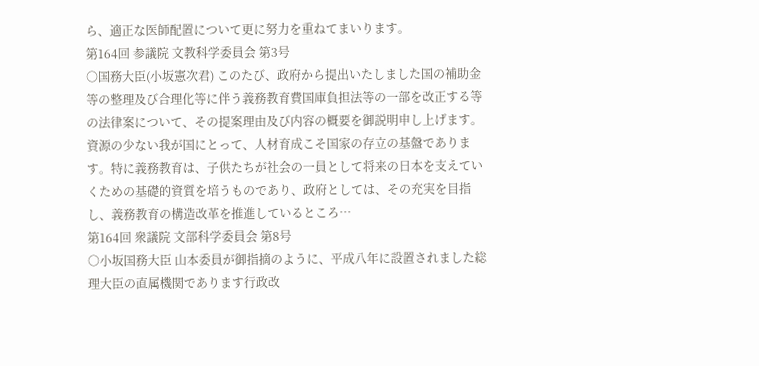ら、適正な医師配置について更に努力を重ねてまいります。
第164回 参議院 文教科学委員会 第3号
○国務大臣(小坂憲次君) このたび、政府から提出いたしました国の補助金等の整理及び合理化等に伴う義務教育費国庫負担法等の一部を改正する等の法律案について、その提案理由及び内容の概要を御説明申し上げます。 資源の少ない我が国にとって、人材育成こそ国家の存立の基盤であります。特に義務教育は、子供たちが社会の一員として将来の日本を支えていくための基礎的資質を培うものであり、政府としては、その充実を目指し、義務教育の構造改革を推進しているところ…
第164回 衆議院 文部科学委員会 第8号
○小坂国務大臣 山本委員が御指摘のように、平成八年に設置されました総理大臣の直属機関であります行政改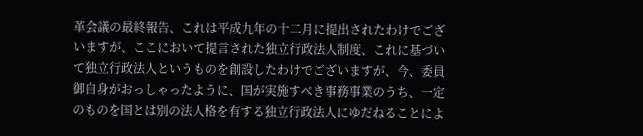革会議の最終報告、これは平成九年の十二月に提出されたわけでございますが、ここにおいて提言された独立行政法人制度、これに基づいて独立行政法人というものを創設したわけでございますが、今、委員御自身がおっしゃったように、国が実施すべき事務事業のうち、一定のものを国とは別の法人格を有する独立行政法人にゆだねることによ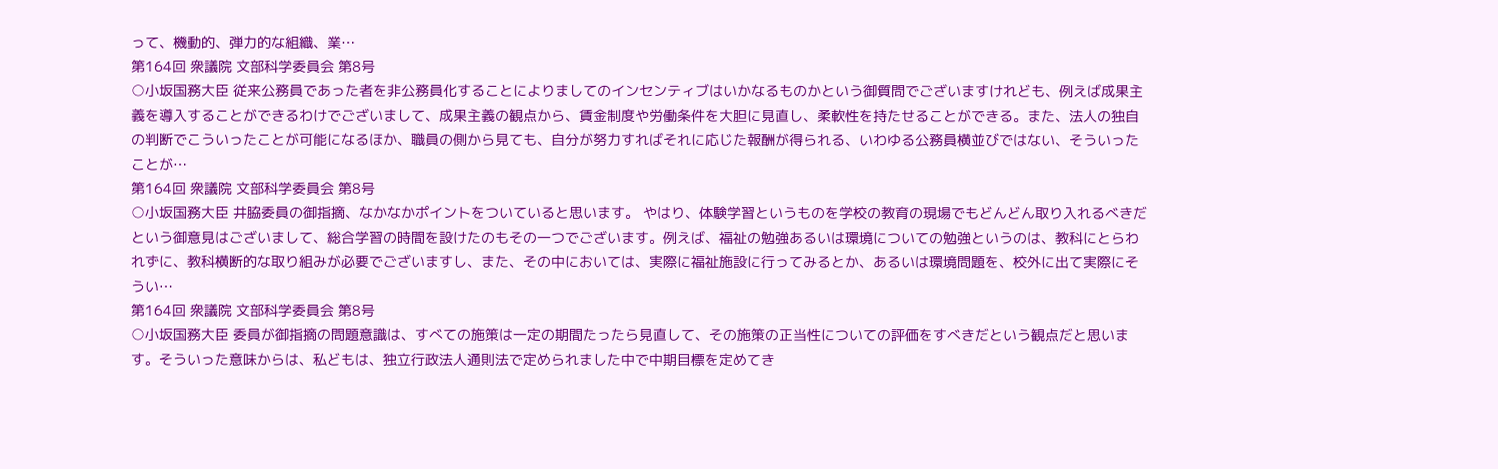って、機動的、弾力的な組織、業…
第164回 衆議院 文部科学委員会 第8号
○小坂国務大臣 従来公務員であった者を非公務員化することによりましてのインセンティブはいかなるものかという御質問でございますけれども、例えば成果主義を導入することができるわけでございまして、成果主義の観点から、賃金制度や労働条件を大胆に見直し、柔軟性を持たせることができる。また、法人の独自の判断でこういったことが可能になるほか、職員の側から見ても、自分が努力すればそれに応じた報酬が得られる、いわゆる公務員横並びではない、そういったことが…
第164回 衆議院 文部科学委員会 第8号
○小坂国務大臣 井脇委員の御指摘、なかなかポイントをついていると思います。 やはり、体験学習というものを学校の教育の現場でもどんどん取り入れるべきだという御意見はございまして、総合学習の時間を設けたのもその一つでございます。例えば、福祉の勉強あるいは環境についての勉強というのは、教科にとらわれずに、教科横断的な取り組みが必要でございますし、また、その中においては、実際に福祉施設に行ってみるとか、あるいは環境問題を、校外に出て実際にそうい…
第164回 衆議院 文部科学委員会 第8号
○小坂国務大臣 委員が御指摘の問題意識は、すべての施策は一定の期間たったら見直して、その施策の正当性についての評価をすべきだという観点だと思います。そういった意味からは、私どもは、独立行政法人通則法で定められました中で中期目標を定めてき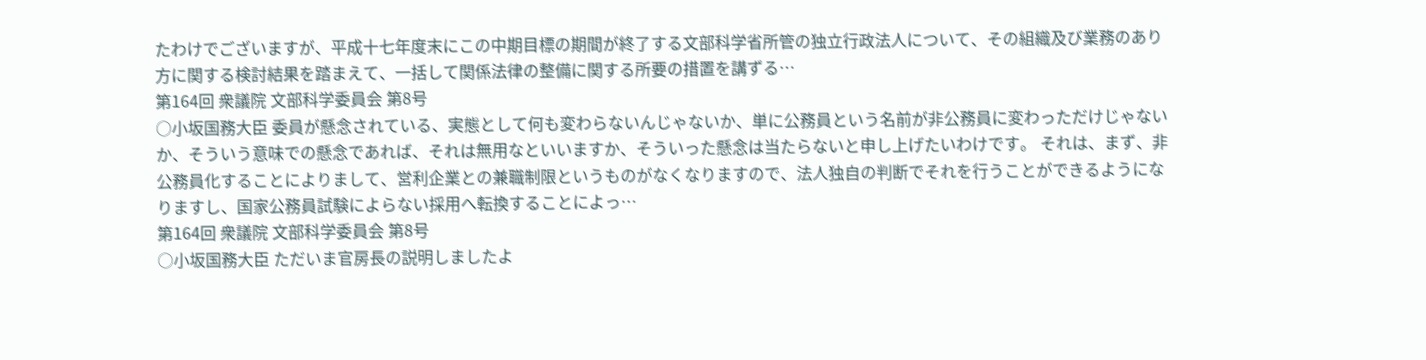たわけでございますが、平成十七年度末にこの中期目標の期間が終了する文部科学省所管の独立行政法人について、その組織及び業務のあり方に関する検討結果を踏まえて、一括して関係法律の整備に関する所要の措置を講ずる…
第164回 衆議院 文部科学委員会 第8号
○小坂国務大臣 委員が懸念されている、実態として何も変わらないんじゃないか、単に公務員という名前が非公務員に変わっただけじゃないか、そういう意味での懸念であれば、それは無用なといいますか、そういった懸念は当たらないと申し上げたいわけです。 それは、まず、非公務員化することによりまして、営利企業との兼職制限というものがなくなりますので、法人独自の判断でそれを行うことができるようになりますし、国家公務員試験によらない採用へ転換することによっ…
第164回 衆議院 文部科学委員会 第8号
○小坂国務大臣 ただいま官房長の説明しましたよ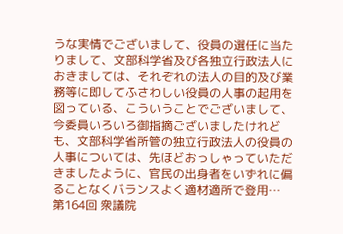うな実情でございまして、役員の選任に当たりまして、文部科学省及び各独立行政法人におきましては、それぞれの法人の目的及び業務等に即してふさわしい役員の人事の起用を図っている、こういうことでございまして、今委員いろいろ御指摘ございましたけれども、文部科学省所管の独立行政法人の役員の人事については、先ほどおっしゃっていただきましたように、官民の出身者をいずれに偏ることなくバランスよく適材適所で登用…
第164回 衆議院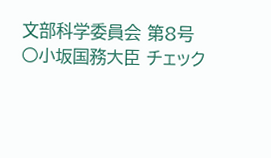文部科学委員会 第8号
○小坂国務大臣 チェック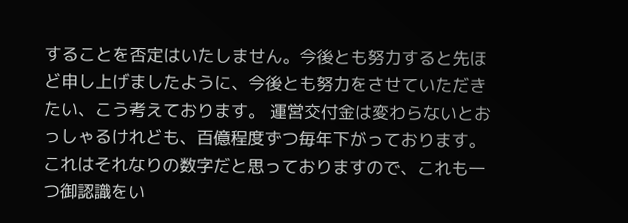することを否定はいたしません。今後とも努力すると先ほど申し上げましたように、今後とも努力をさせていただきたい、こう考えております。 運営交付金は変わらないとおっしゃるけれども、百億程度ずつ毎年下がっております。これはそれなりの数字だと思っておりますので、これも一つ御認識をい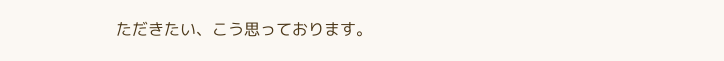ただきたい、こう思っております。